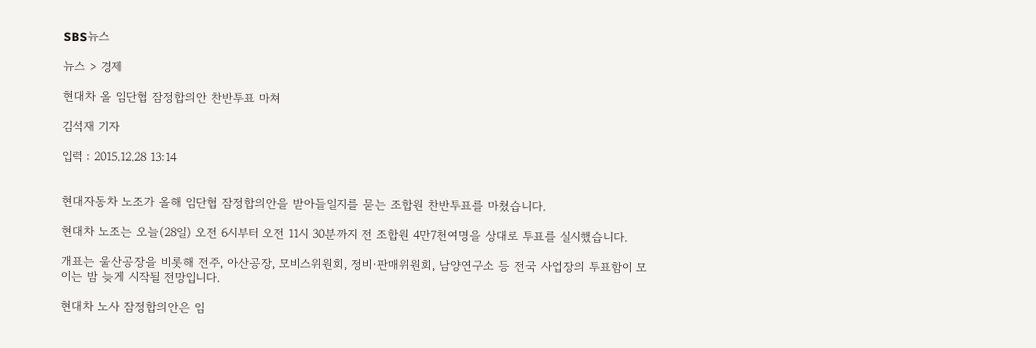SBS뉴스

뉴스 > 경제

현대차 올 임단협 잠정합의안 찬반투표 마쳐

김석재 기자

입력 : 2015.12.28 13:14


현대자동차 노조가 올해 임단협 잠정합의안을 받아들일지를 묻는 조합원 찬반투표를 마쳤습니다.

현대차 노조는 오늘(28일) 오전 6시부터 오전 11시 30분까지 전 조합원 4만7천여명을 상대로 투표를 실시했습니다.

개표는 울산공장을 비롯해 전주, 아산공장, 모비스위원회, 정비·판매위원회, 남양연구소 등 전국 사업장의 투표함이 모이는 밤 늦게 시작될 전망입니다.

현대차 노사 잠정합의안은 임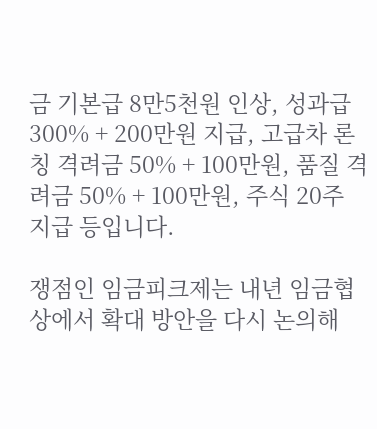금 기본급 8만5천원 인상, 성과급 300% + 200만원 지급, 고급차 론칭 격려금 50% + 100만원, 품질 격려금 50% + 100만원, 주식 20주 지급 등입니다.

쟁점인 임금피크제는 내년 임금협상에서 확대 방안을 다시 논의해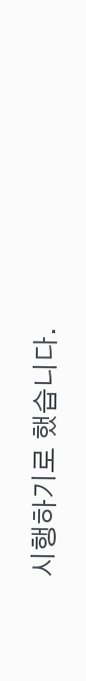시행하기로 했습니다.